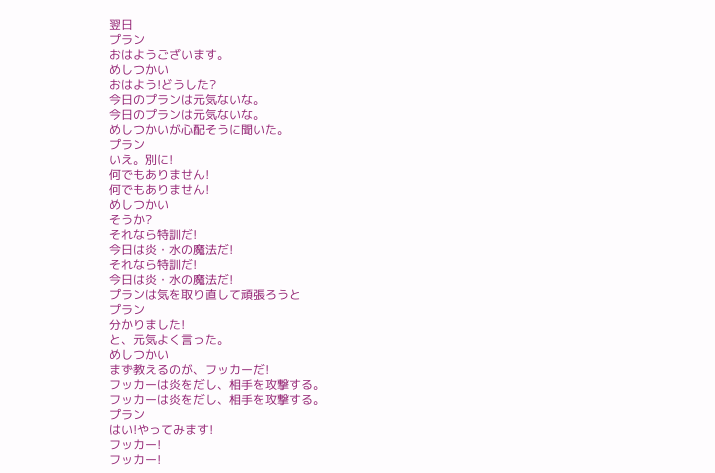翌日
プラン
おはようございます。
めしつかい
おはよう!どうした?
今日のプランは元気ないな。
今日のプランは元気ないな。
めしつかいが心配そうに聞いた。
プラン
いえ。別に!
何でもありません!
何でもありません!
めしつかい
そうか?
それなら特訓だ!
今日は炎・水の魔法だ!
それなら特訓だ!
今日は炎・水の魔法だ!
プランは気を取り直して頑張ろうと
プラン
分かりました!
と、元気よく言った。
めしつかい
まず教えるのが、フッカーだ!
フッカーは炎をだし、相手を攻撃する。
フッカーは炎をだし、相手を攻撃する。
プラン
はい!やってみます!
フッカー!
フッカー!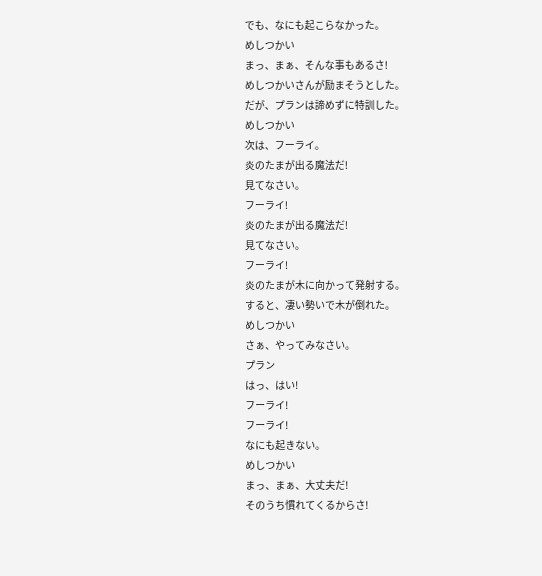でも、なにも起こらなかった。
めしつかい
まっ、まぁ、そんな事もあるさ!
めしつかいさんが励まそうとした。
だが、プランは諦めずに特訓した。
めしつかい
次は、フーライ。
炎のたまが出る魔法だ!
見てなさい。
フーライ!
炎のたまが出る魔法だ!
見てなさい。
フーライ!
炎のたまが木に向かって発射する。
すると、凄い勢いで木が倒れた。
めしつかい
さぁ、やってみなさい。
プラン
はっ、はい!
フーライ!
フーライ!
なにも起きない。
めしつかい
まっ、まぁ、大丈夫だ!
そのうち慣れてくるからさ!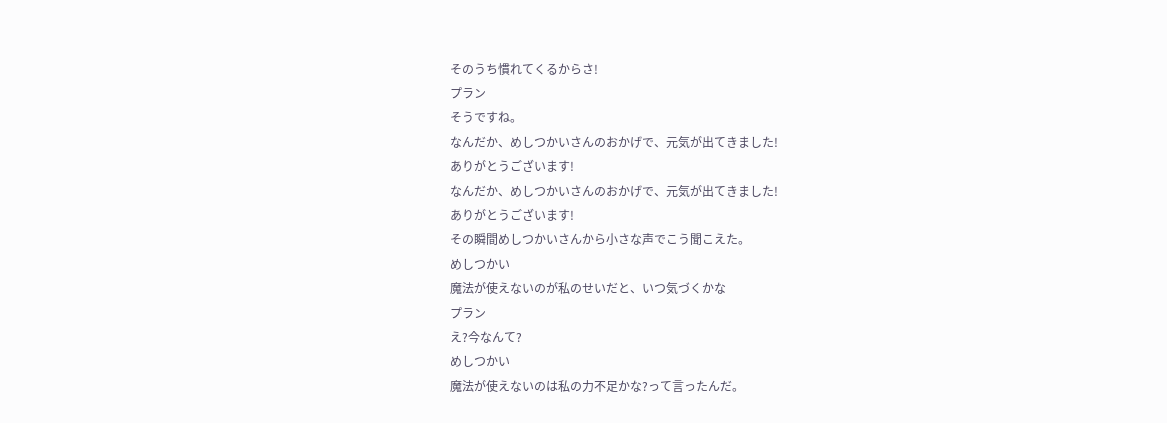そのうち慣れてくるからさ!
プラン
そうですね。
なんだか、めしつかいさんのおかげで、元気が出てきました!
ありがとうございます!
なんだか、めしつかいさんのおかげで、元気が出てきました!
ありがとうございます!
その瞬間めしつかいさんから小さな声でこう聞こえた。
めしつかい
魔法が使えないのが私のせいだと、いつ気づくかな
プラン
え?今なんて?
めしつかい
魔法が使えないのは私の力不足かな?って言ったんだ。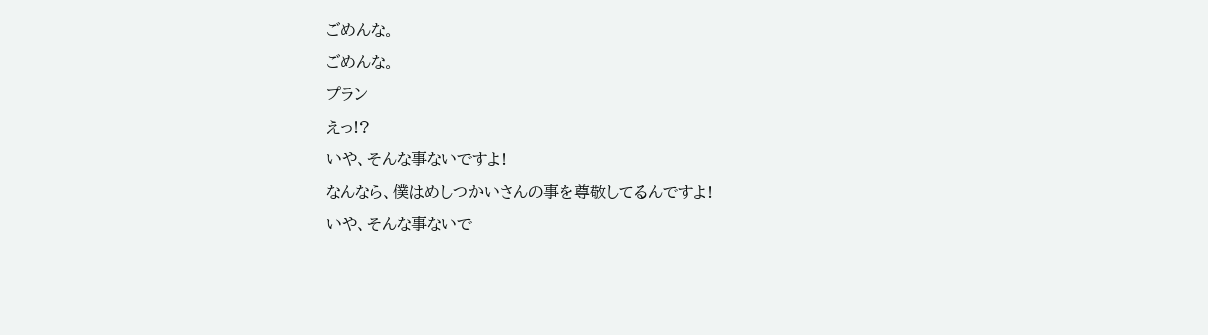ごめんな。
ごめんな。
プラン
えっ!?
いや、そんな事ないですよ!
なんなら、僕はめしつかいさんの事を尊敬してるんですよ!
いや、そんな事ないで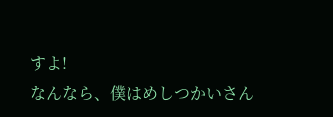すよ!
なんなら、僕はめしつかいさん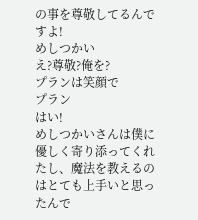の事を尊敬してるんですよ!
めしつかい
え?尊敬?俺を?
プランは笑顔で
プラン
はい!
めしつかいさんは僕に優しく寄り添ってくれたし、魔法を教えるのはとても上手いと思ったんで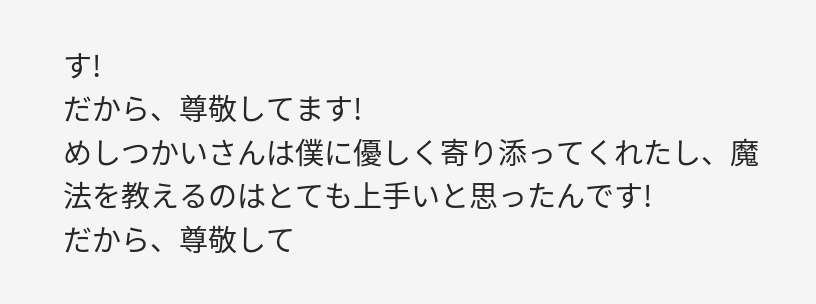す!
だから、尊敬してます!
めしつかいさんは僕に優しく寄り添ってくれたし、魔法を教えるのはとても上手いと思ったんです!
だから、尊敬して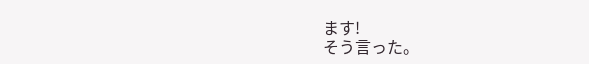ます!
そう言った。